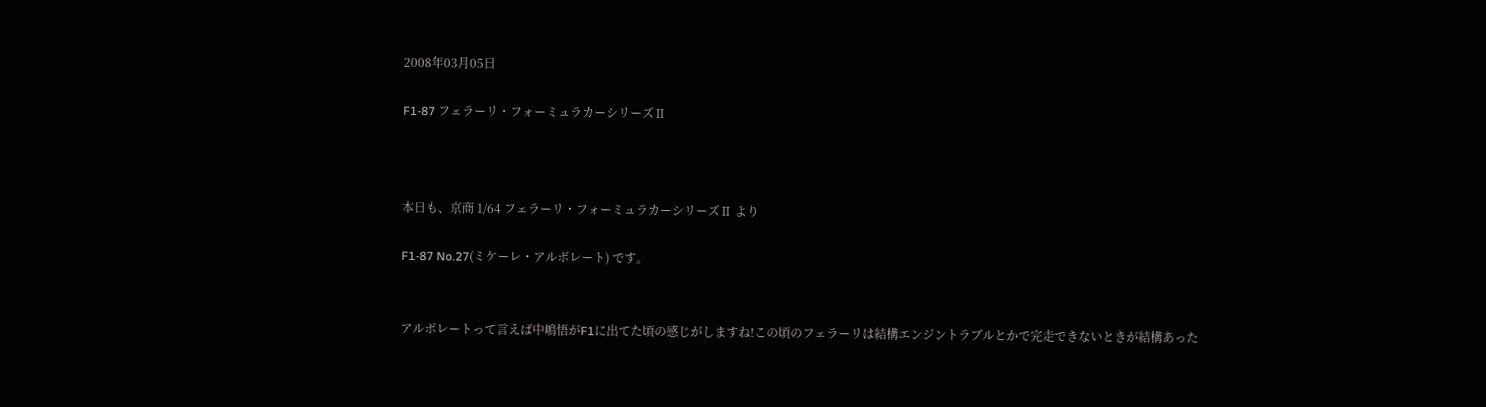2008年03月05日

F1-87 フェラーリ・フォーミュラカーシリーズⅡ



本日も、京商 1/64 フェラーリ・フォーミュラカーシリーズⅡ より

F1-87 No.27(ミケーレ・アルボレート) です。


アルボレートって言えば中嶋悟がF1に出てた頃の感じがしますね!この頃のフェラーリは結構エンジントラブルとかで完走できないときが結構あった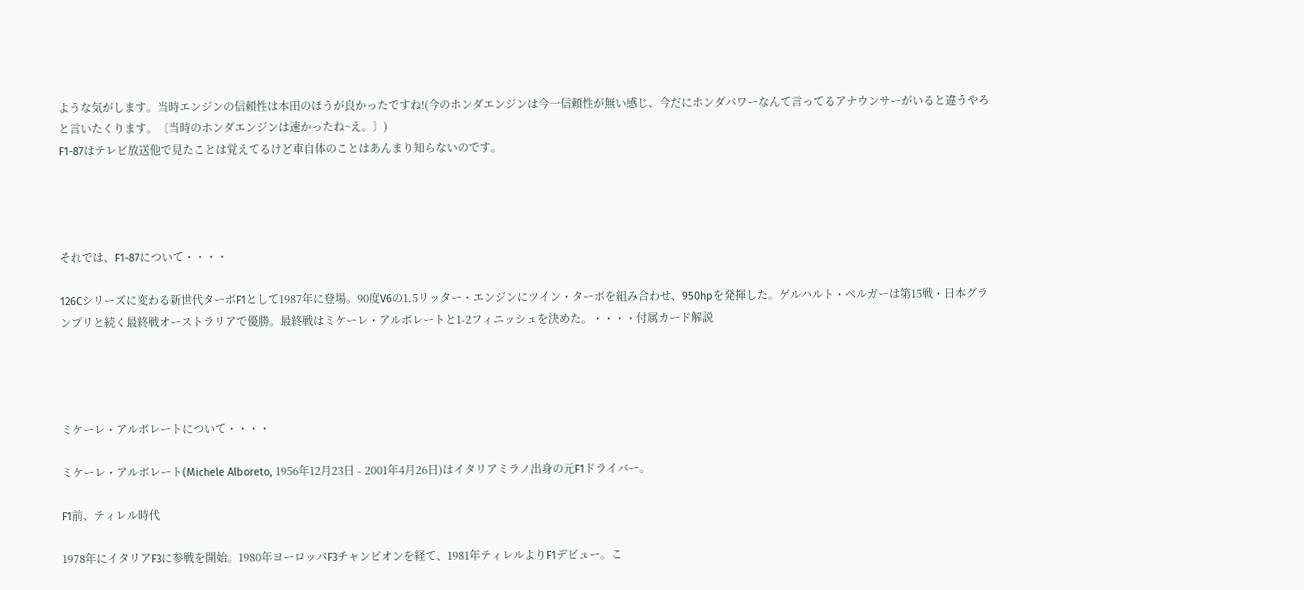ような気がします。当時エンジンの信頼性は本田のほうが良かったですね!(今のホンダエンジンは今一信頼性が無い感じ、今だにホンダパワーなんて言ってるアナウンサーがいると違うやろと言いたくります。〔当時のホンダエンジンは速かったね~え。〕)
F1-87はテレビ放送他で見たことは覚えてるけど車自体のことはあんまり知らないのです。




それでは、F1-87について・・・・

126Cシリーズに変わる新世代ターボF1として1987年に登場。90度V6の1.5リッター・エンジンにツイン・ターボを組み合わせ、950hpを発揮した。ゲルハルト・ベルガーは第15戦・日本グランプリと続く最終戦オーストラリアで優勝。最終戦はミケーレ・アルボレートと1-2フィニッシュを決めた。・・・・付属カード解説




ミケーレ・アルボレートについて・・・・

ミケーレ・アルボレート(Michele Alboreto, 1956年12月23日 - 2001年4月26日)はイタリアミラノ出身の元F1ドライバー。

F1前、ティレル時代

1978年にイタリアF3に参戦を開始。1980年ヨーロッパF3チャンピオンを経て、1981年ティレルよりF1デビュー。こ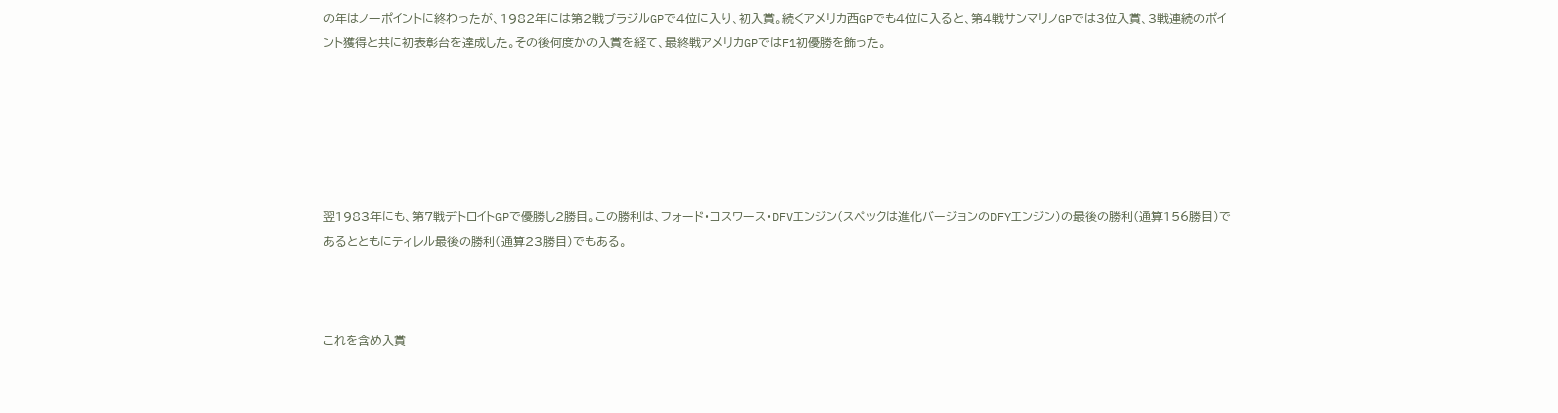の年はノーポイントに終わったが、1982年には第2戦ブラジルGPで4位に入り、初入賞。続くアメリカ西GPでも4位に入ると、第4戦サンマリノGPでは3位入賞、3戦連続のポイント獲得と共に初表彰台を達成した。その後何度かの入賞を経て、最終戦アメリカGPではF1初優勝を飾った。






翌1983年にも、第7戦デトロイトGPで優勝し2勝目。この勝利は、フォード・コスワース・DFVエンジン(スペックは進化バージョンのDFYエンジン)の最後の勝利(通算156勝目)であるとともにティレル最後の勝利(通算23勝目)でもある。



これを含め入賞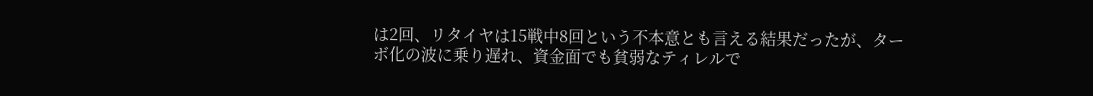は2回、リタイヤは15戦中8回という不本意とも言える結果だったが、ターボ化の波に乗り遅れ、資金面でも貧弱なティレルで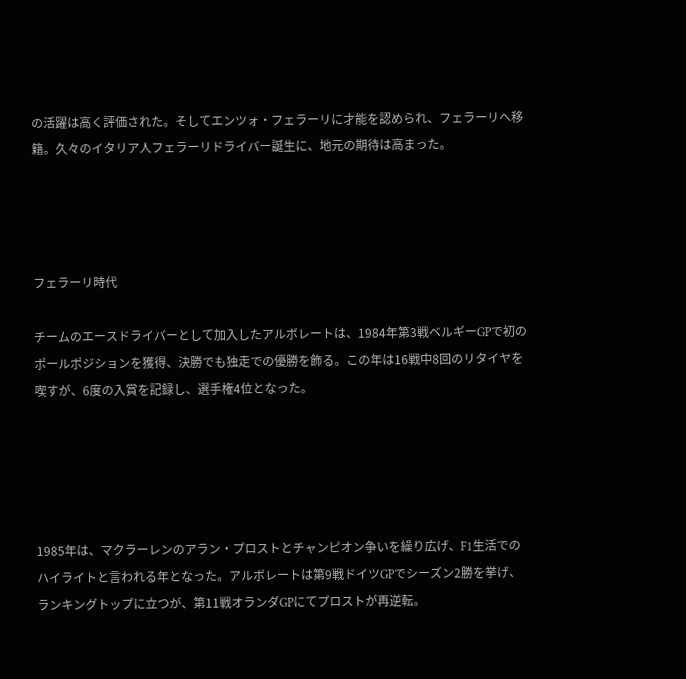の活躍は高く評価された。そしてエンツォ・フェラーリに才能を認められ、フェラーリへ移籍。久々のイタリア人フェラーリドライバー誕生に、地元の期待は高まった。




フェラーリ時代

チームのエースドライバーとして加入したアルボレートは、1984年第3戦ベルギーGPで初のポールポジションを獲得、決勝でも独走での優勝を飾る。この年は16戦中8回のリタイヤを喫すが、6度の入賞を記録し、選手権4位となった。





1985年は、マクラーレンのアラン・プロストとチャンピオン争いを繰り広げ、F1生活でのハイライトと言われる年となった。アルボレートは第9戦ドイツGPでシーズン2勝を挙げ、ランキングトップに立つが、第11戦オランダGPにてプロストが再逆転。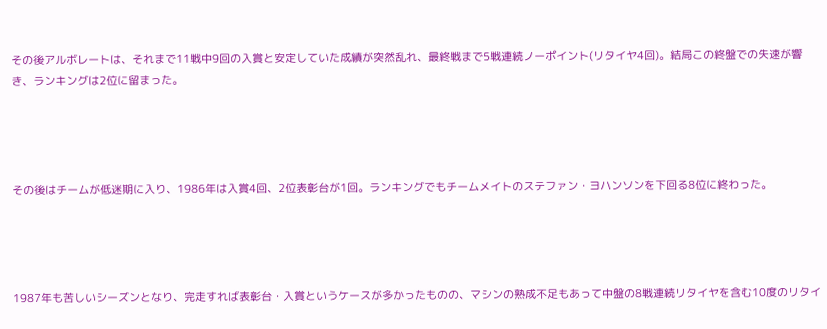その後アルボレートは、それまで11戦中9回の入賞と安定していた成績が突然乱れ、最終戦まで5戦連続ノーポイント(リタイヤ4回)。結局この終盤での失速が響き、ランキングは2位に留まった。




その後はチームが低迷期に入り、1986年は入賞4回、2位表彰台が1回。ランキングでもチームメイトのステファン・ヨハンソンを下回る8位に終わった。




1987年も苦しいシーズンとなり、完走すれば表彰台・入賞というケースが多かったものの、マシンの熟成不足もあって中盤の8戦連続リタイヤを含む10度のリタイ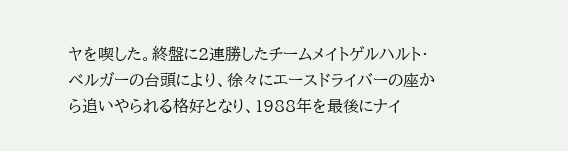ヤを喫した。終盤に2連勝したチームメイトゲルハルト・ベルガーの台頭により、徐々にエースドライバーの座から追いやられる格好となり、1988年を最後にナイ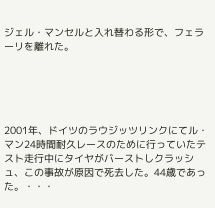ジェル・マンセルと入れ替わる形で、フェラーリを離れた。





2001年、ドイツのラウジッツリンクにてル・マン24時間耐久レースのために行っていたテスト走行中にタイヤがバーストしクラッシュ、この事故が原因で死去した。44歳であった。・・・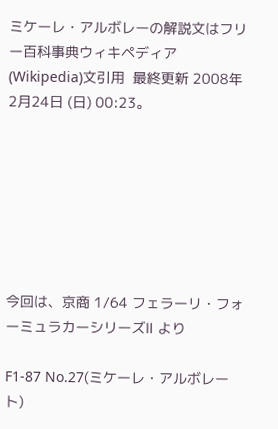ミケーレ・アルボレーの解説文はフリー百科事典ウィキペディア(Wikipedia)文引用  最終更新 2008年2月24日 (日) 00:23。







今回は、京商 1/64 フェラーリ・フォーミュラカーシリーズⅡ より

F1-87 No.27(ミケーレ・アルボレート)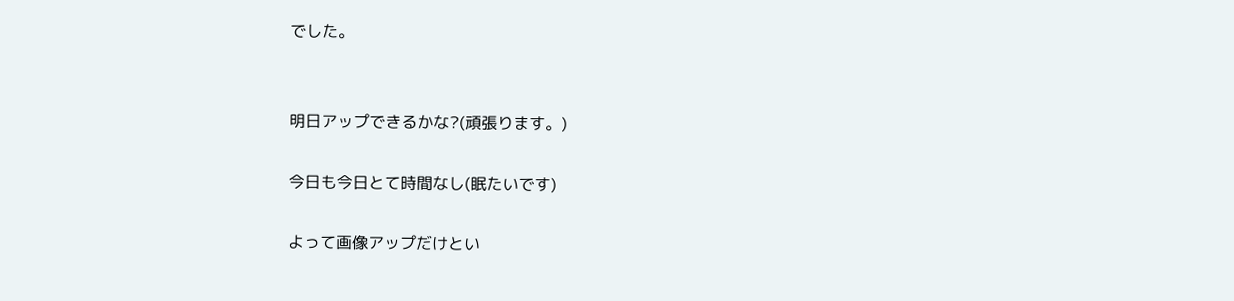でした。


明日アップできるかな?(頑張ります。)

今日も今日とて時間なし(眠たいです)

よって画像アップだけとい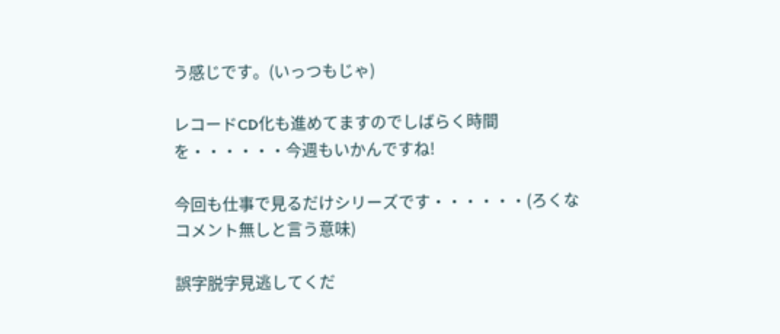う感じです。(いっつもじゃ)

レコードCD化も進めてますのでしばらく時間を・・・・・・今週もいかんですね!

今回も仕事で見るだけシリーズです・・・・・・(ろくなコメント無しと言う意味)

誤字脱字見逃してくだ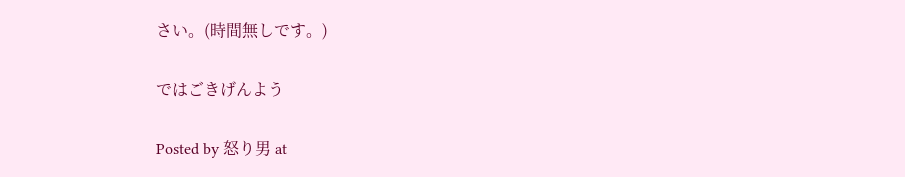さい。(時間無しです。)

ではごきげんよう

Posted by 怒り男 at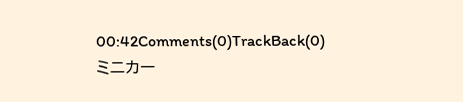00:42Comments(0)TrackBack(0)ミニカー